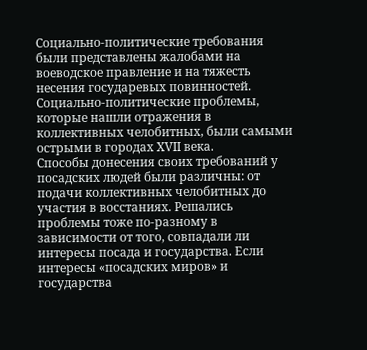Социально-политические требования были представлены жалобами на воеводское правление и на тяжесть несения государевых повинностей. Социально-политические проблемы, которые нашли отражения в коллективных челобитных, были самыми острыми в городах XVII века.
Способы донесения своих требований у посадских людей были различны: от подачи коллективных челобитных до участия в восстаниях. Решались проблемы тоже по-разному в зависимости от того, совпадали ли интересы посада и государства. Если интересы «посадских миров» и государства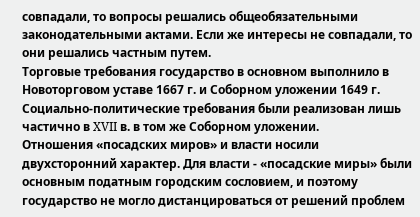совпадали, то вопросы решались общеобязательными законодательными актами. Если же интересы не совпадали, то они решались частным путем.
Торговые требования государство в основном выполнило в Новоторговом уставе 1667 г. и Соборном уложении 1649 г. Социально-политические требования были реализован лишь частично в XVII в. в том же Соборном уложении.
Отношения «посадских миров» и власти носили двухсторонний характер. Для власти - «посадские миры» были основным податным городским сословием, и поэтому государство не могло дистанцироваться от решений проблем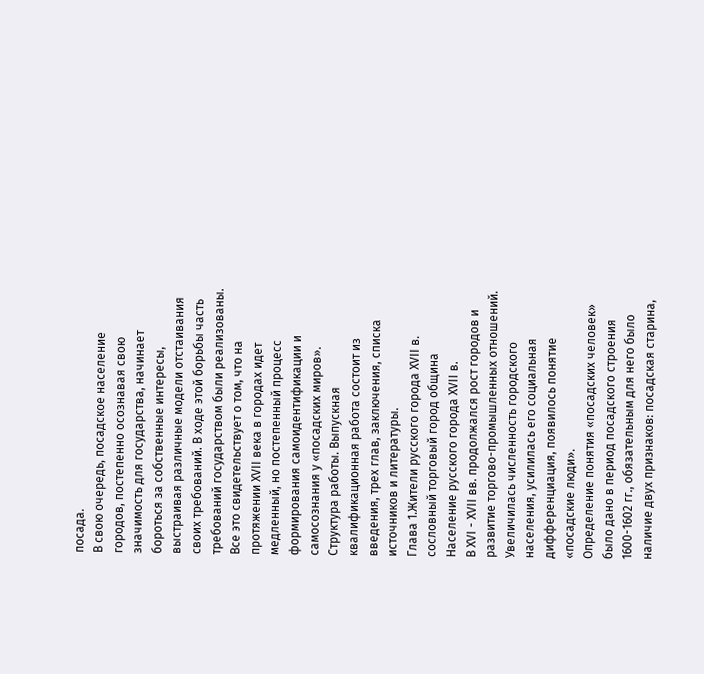посада.
В свою очередь, посадское население городов, постепенно осознавая свою значимость для государства, начинает бороться за собственные интересы, выстраивая различные модели отстаивания своих требований. В ходе этой борьбы часть требований государством были реализованы. Все это свидетельствует о том, что на протяжении XVII века в городах идет медленный, но постепенный процесс формирования самоидентификации и самосознания у «посадских миров».
Структура работы. Выпускная квалификационная работа состоит из введения, трех глав, заключения, списка источников и литературы.
Глава 1.Жители русского города XVII в.
сословный торговый город община
Население русского города XVII в.
В XVI - XVII вв. продолжался рост городов и развитие торгово-промышленных отношений. Увеличилась численность городского населения, усилилась его социальная дифференциация, появилось понятие «посадские люди».
Определение понятия «посадских человек» было дано в период посадского строения 1600-1602 гг., обязательным для него было наличие двух признаков: посадская старина,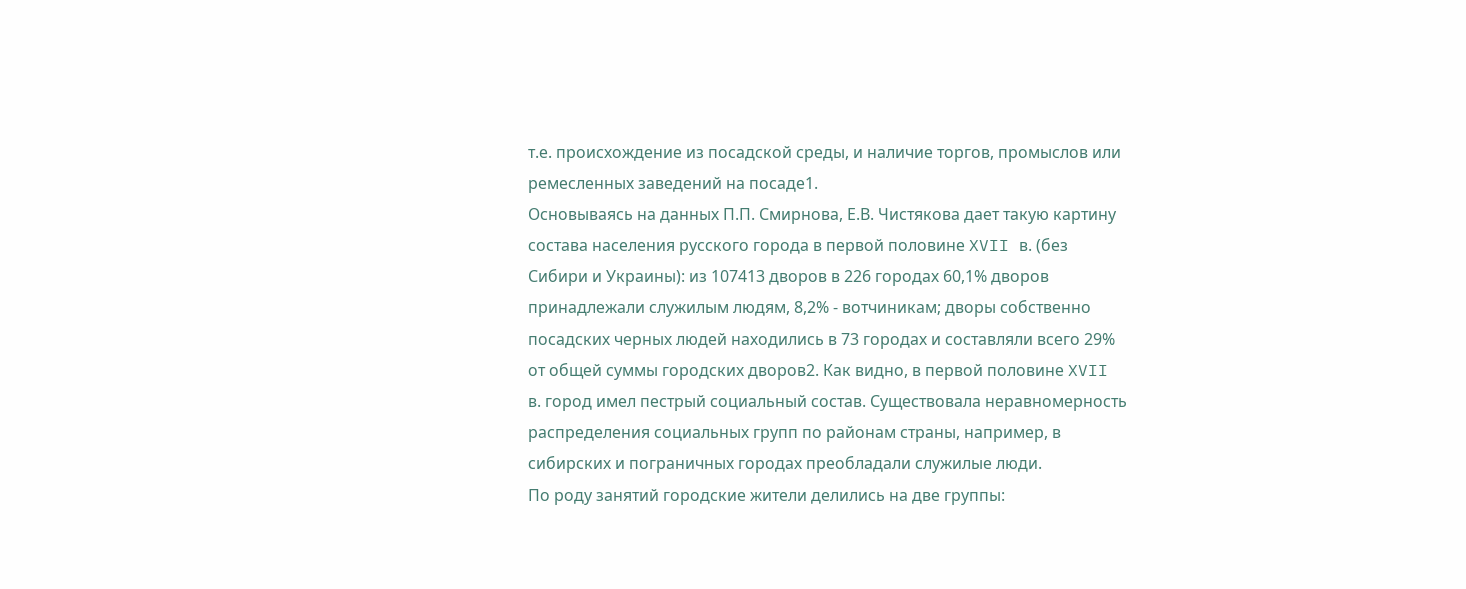т.е. происхождение из посадской среды, и наличие торгов, промыслов или ремесленных заведений на посаде1.
Основываясь на данных П.П. Смирнова, Е.В. Чистякова дает такую картину состава населения русского города в первой половине XVII в. (без Сибири и Украины): из 107413 дворов в 226 городах 60,1% дворов принадлежали служилым людям, 8,2% - вотчиникам; дворы собственно посадских черных людей находились в 73 городах и составляли всего 29% от общей суммы городских дворов2. Как видно, в первой половине XVII в. город имел пестрый социальный состав. Существовала неравномерность распределения социальных групп по районам страны, например, в сибирских и пограничных городах преобладали служилые люди.
По роду занятий городские жители делились на две группы: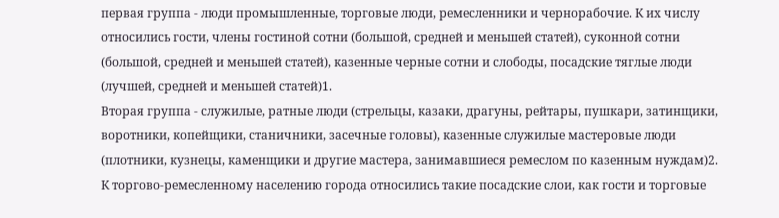первая группа - люди промышленные, торговые люди, ремесленники и чернорабочие. К их числу относились гости, члены гостиной сотни (большой, средней и меньшей статей), суконной сотни (большой, средней и меньшей статей), казенные черные сотни и слободы, посадские тяглые люди (лучшей, средней и меньшей статей)1.
Вторая группа - служилые, ратные люди (стрельцы, казаки, драгуны, рейтары, пушкари, затинщики, воротники, копейщики, станичники, засечные головы), казенные служилые мастеровые люди (плотники, кузнецы, каменщики и другие мастера, занимавшиеся ремеслом по казенным нуждам)2.
К торгово-ремесленному населению города относились такие посадские слои, как гости и торговые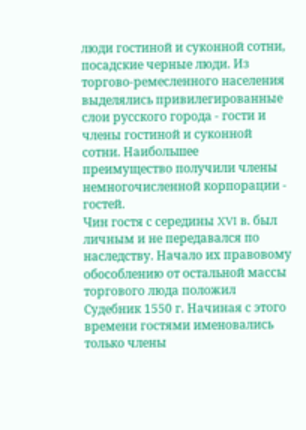люди гостиной и суконной сотни, посадские черные люди. Из торгово-ремесленного населения выделялись привилегированные слои русского города - гости и члены гостиной и суконной сотни. Наибольшее преимущество получили члены немногочисленной корпорации - гостей.
Чин гостя с середины XVI в. был личным и не передавался по наследству. Начало их правовому обособлению от остальной массы торгового люда положил Судебник 1550 г. Начиная с этого времени гостями именовались только члены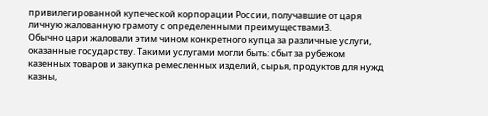привилегированной купеческой корпорации России, получавшие от царя личную жалованную грамоту с определенными преимуществами3.
Обычно цари жаловали этим чином конкретного купца за различные услуги, оказанные государству. Такими услугами могли быть: сбыт за рубежом казенных товаров и закупка ремесленных изделий, сырья, продуктов для нужд казны,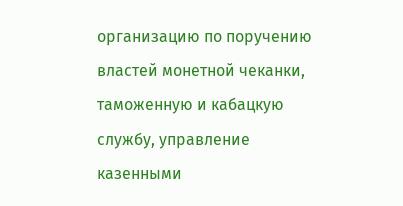организацию по поручению властей монетной чеканки, таможенную и кабацкую службу, управление казенными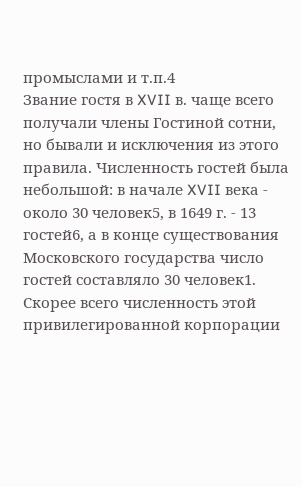промыслами и т.п.4
Звание гостя в XVII в. чаще всего получали члены Гостиной сотни, но бывали и исключения из этого правила. Численность гостей была небольшой: в начале XVII века - около 30 человек5, в 1649 г. - 13 гостей6, а в конце существования Московского государства число гостей составляло 30 человек1. Скорее всего численность этой привилегированной корпорации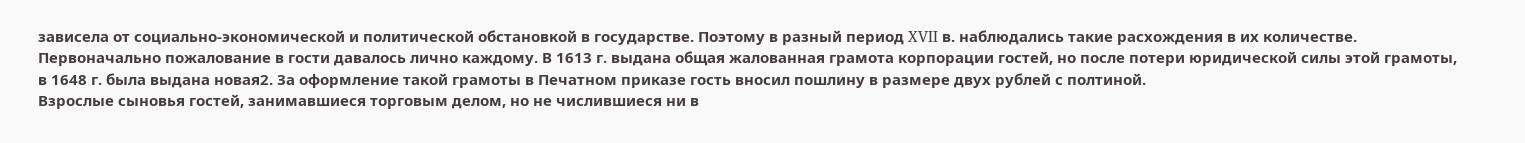зависела от социально-экономической и политической обстановкой в государстве. Поэтому в разный период XVII в. наблюдались такие расхождения в их количестве.
Первоначально пожалование в гости давалось лично каждому. В 1613 г. выдана общая жалованная грамота корпорации гостей, но после потери юридической силы этой грамоты, в 1648 г. была выдана новая2. За оформление такой грамоты в Печатном приказе гость вносил пошлину в размере двух рублей с полтиной.
Взрослые сыновья гостей, занимавшиеся торговым делом, но не числившиеся ни в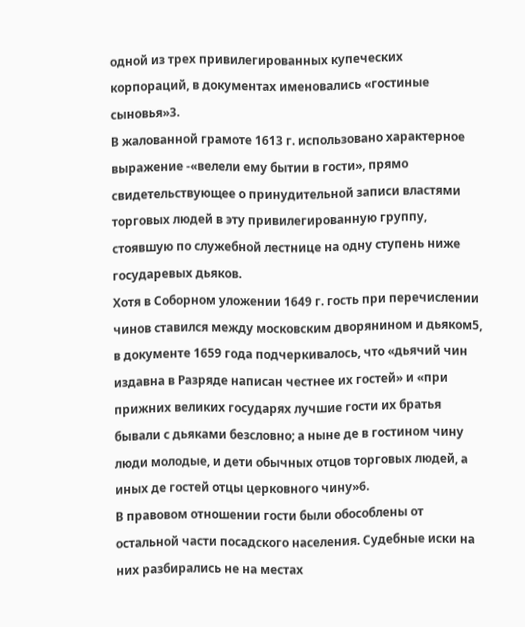одной из трех привилегированных купеческих корпораций, в документах именовались «гостиные сыновья»3.
В жалованной грамоте 1613 г. использовано характерное выражение -«велели ему бытии в гости», прямо свидетельствующее о принудительной записи властями торговых людей в эту привилегированную группу, стоявшую по служебной лестнице на одну ступень ниже государевых дьяков.
Хотя в Соборном уложении 1649 г. гость при перечислении чинов ставился между московским дворянином и дьяком5, в документе 1659 года подчеркивалось, что «дьячий чин издавна в Разряде написан честнее их гостей» и «при прижних великих государях лучшие гости их братья бывали с дьяками безсловно; а ныне де в гостином чину люди молодые, и дети обычных отцов торговых людей, а иных де гостей отцы церковного чину»6.
В правовом отношении гости были обособлены от остальной части посадского населения. Судебные иски на них разбирались не на местах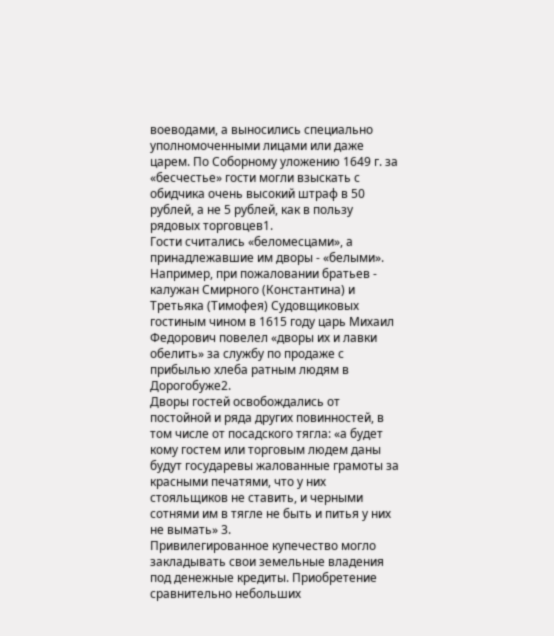воеводами, а выносились специально уполномоченными лицами или даже царем. По Соборному уложению 1649 г. за «бесчестье» гости могли взыскать с обидчика очень высокий штраф в 50 рублей, а не 5 рублей, как в пользу рядовых торговцев1.
Гости считались «беломесцами», а принадлежавшие им дворы - «белыми». Например, при пожаловании братьев - калужан Смирного (Константина) и Третьяка (Тимофея) Судовщиковых гостиным чином в 1615 году царь Михаил Федорович повелел «дворы их и лавки обелить» за службу по продаже с прибылью хлеба ратным людям в Дорогобуже2.
Дворы гостей освобождались от постойной и ряда других повинностей, в том числе от посадского тягла: «а будет кому гостем или торговым людем даны будут государевы жалованные грамоты за красными печатями, что у них стояльщиков не ставить, и черными сотнями им в тягле не быть и питья у них не вымать» 3.
Привилегированное купечество могло закладывать свои земельные владения под денежные кредиты. Приобретение сравнительно небольших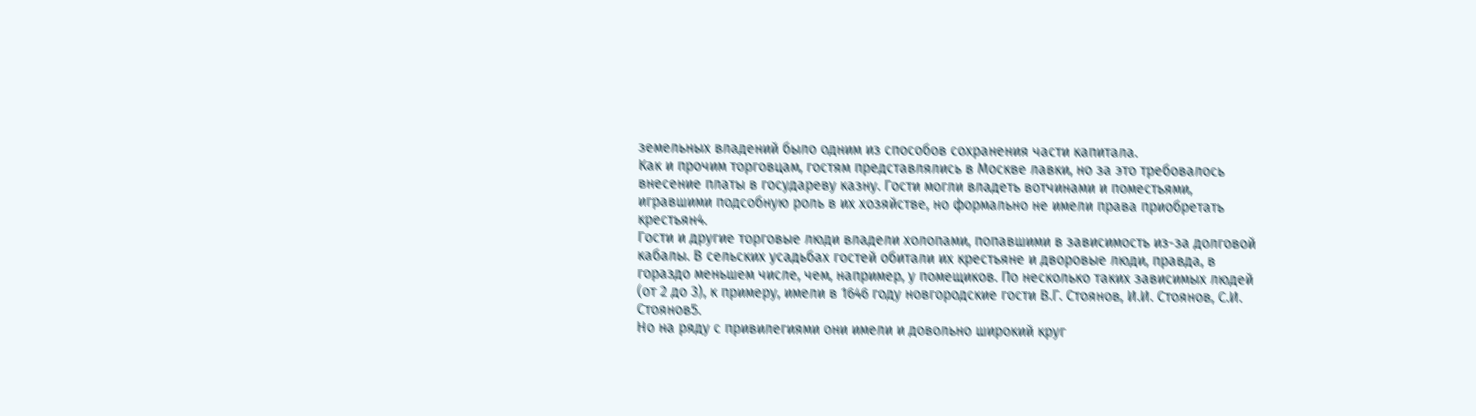земельных владений было одним из способов сохранения части капитала.
Как и прочим торговцам, гостям представлялись в Москве лавки, но за это требовалось внесение платы в государеву казну. Гости могли владеть вотчинами и поместьями, игравшими подсобную роль в их хозяйстве, но формально не имели права приобретать крестьян4.
Гости и другие торговые люди владели холопами, попавшими в зависимость из-за долговой кабалы. В сельских усадьбах гостей обитали их крестьяне и дворовые люди, правда, в гораздо меньшем числе, чем, например, у помещиков. По несколько таких зависимых людей (от 2 до 3), к примеру, имели в 1646 году новгородские гости В.Г. Стоянов, И.И. Стоянов, С.И. Стоянов5.
Но на ряду с привилегиями они имели и довольно широкий круг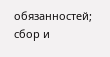обязанностей; сбор и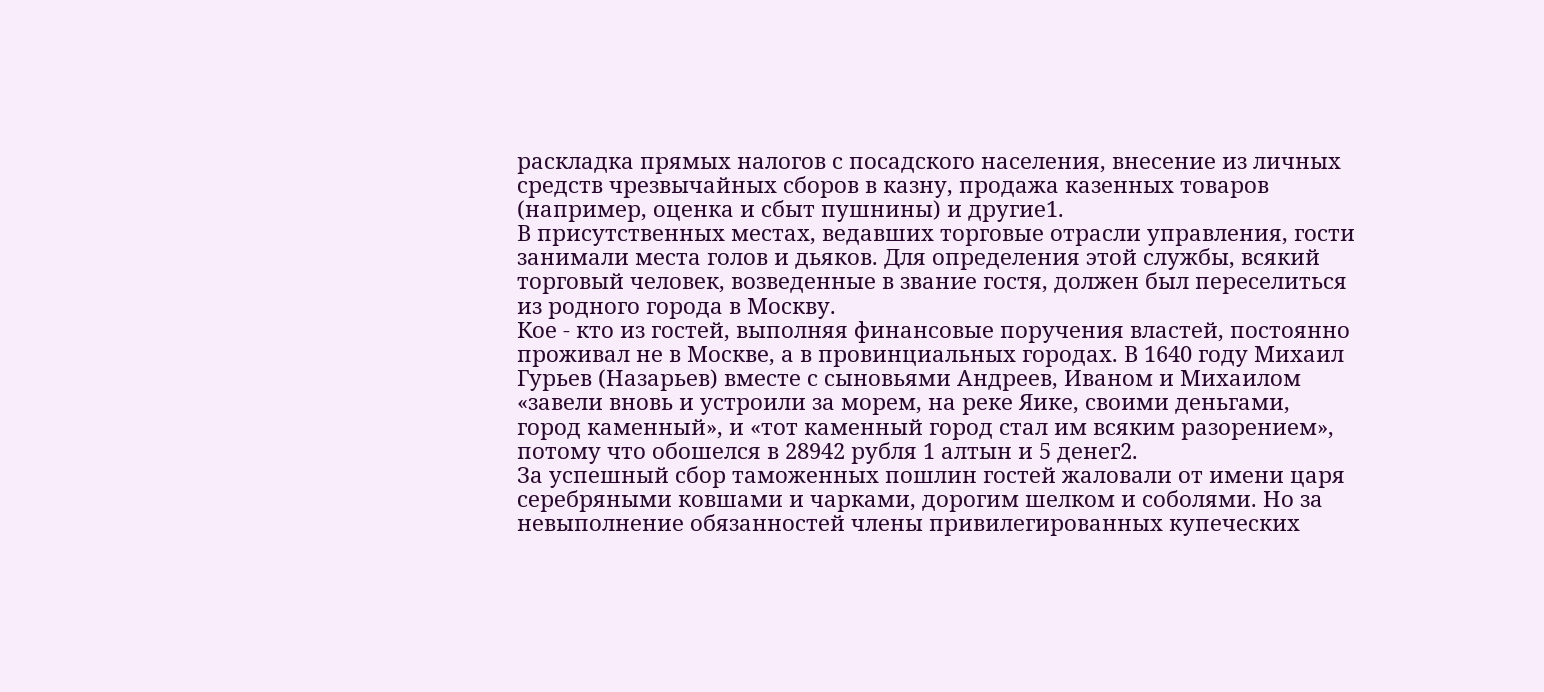раскладка прямых налогов с посадского населения, внесение из личных средств чрезвычайных сборов в казну, продажа казенных товаров (например, оценка и сбыт пушнины) и другие1.
В присутственных местах, ведавших торговые отрасли управления, гости занимали места голов и дьяков. Для определения этой службы, всякий торговый человек, возведенные в звание гостя, должен был переселиться из родного города в Москву.
Кое - кто из гостей, выполняя финансовые поручения властей, постоянно проживал не в Москве, а в провинциальных городах. В 1640 году Михаил Гурьев (Назарьев) вместе с сыновьями Андреев, Иваном и Михаилом «завели вновь и устроили за морем, на реке Яике, своими деньгами, город каменный», и «тот каменный город стал им всяким разорением», потому что обошелся в 28942 рубля 1 алтын и 5 денег2.
За успешный сбор таможенных пошлин гостей жаловали от имени царя серебряными ковшами и чарками, дорогим шелком и соболями. Но за невыполнение обязанностей члены привилегированных купеческих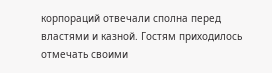корпораций отвечали сполна перед властями и казной. Гостям приходилось отмечать своими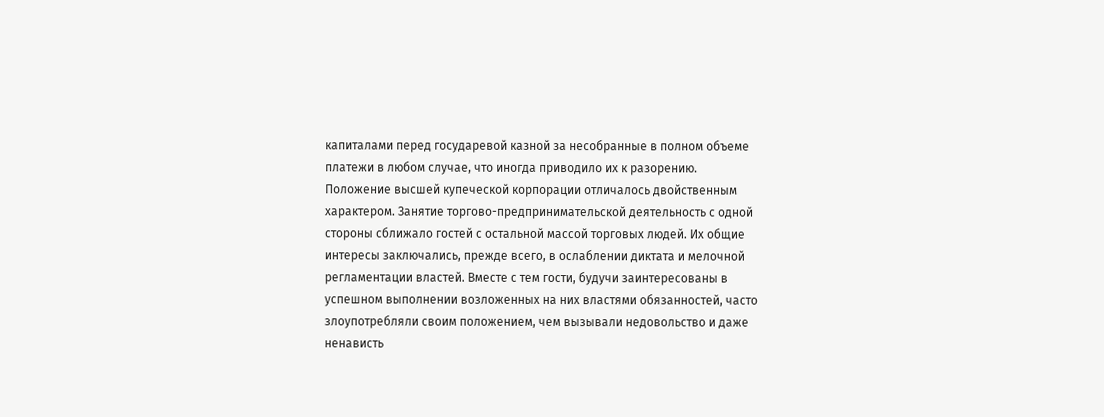капиталами перед государевой казной за несобранные в полном объеме платежи в любом случае, что иногда приводило их к разорению.
Положение высшей купеческой корпорации отличалось двойственным характером. Занятие торгово-предпринимательской деятельность с одной стороны сближало гостей с остальной массой торговых людей. Их общие интересы заключались, прежде всего, в ослаблении диктата и мелочной регламентации властей. Вместе с тем гости, будучи заинтересованы в успешном выполнении возложенных на них властями обязанностей, часто злоупотребляли своим положением, чем вызывали недовольство и даже ненависть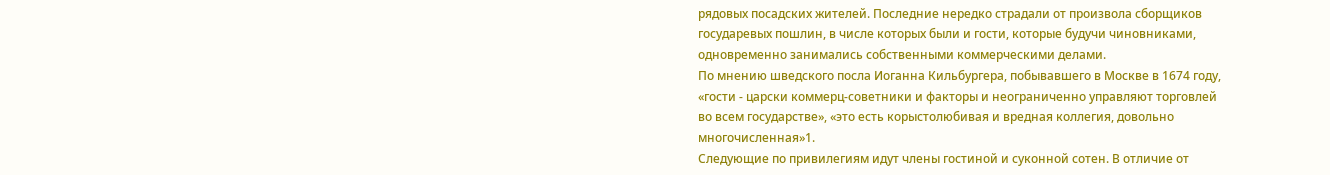рядовых посадских жителей. Последние нередко страдали от произвола сборщиков государевых пошлин, в числе которых были и гости, которые будучи чиновниками, одновременно занимались собственными коммерческими делами.
По мнению шведского посла Иоганна Кильбургера, побывавшего в Москве в 1674 году, «гости - царски коммерц-советники и факторы и неограниченно управляют торговлей во всем государстве», «это есть корыстолюбивая и вредная коллегия, довольно многочисленная»1.
Следующие по привилегиям идут члены гостиной и суконной сотен. В отличие от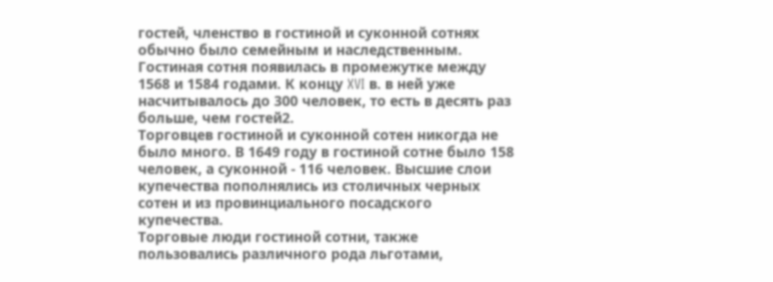гостей, членство в гостиной и суконной сотнях обычно было семейным и наследственным. Гостиная сотня появилась в промежутке между 1568 и 1584 годами. К концу XVI в. в ней уже насчитывалось до 300 человек, то есть в десять раз больше, чем гостей2.
Торговцев гостиной и суконной сотен никогда не было много. В 1649 году в гостиной сотне было 158 человек, а суконной - 116 человек. Высшие слои купечества пополнялись из столичных черных сотен и из провинциального посадского купечества.
Торговые люди гостиной сотни, также пользовались различного рода льготами,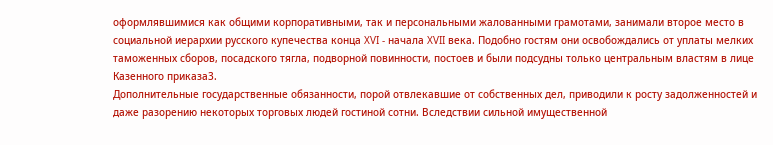оформлявшимися как общими корпоративными, так и персональными жалованными грамотами, занимали второе место в социальной иерархии русского купечества конца XVI - начала XVII века. Подобно гостям они освобождались от уплаты мелких таможенных сборов, посадского тягла, подворной повинности, постоев и были подсудны только центральным властям в лице Казенного приказа3.
Дополнительные государственные обязанности, порой отвлекавшие от собственных дел, приводили к росту задолженностей и даже разорению некоторых торговых людей гостиной сотни. Вследствии сильной имущественной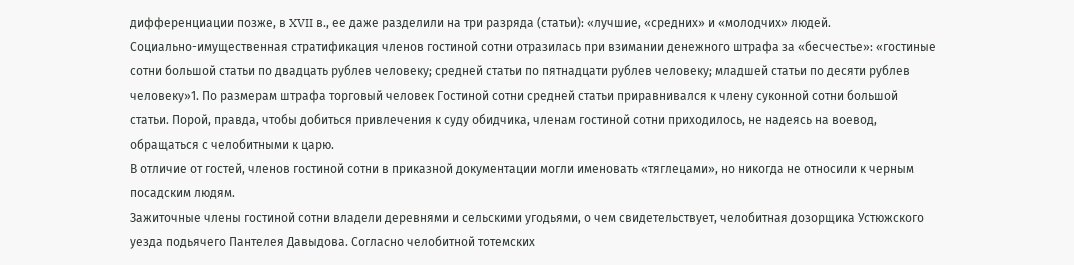дифференциации позже, в XVII в., ее даже разделили на три разряда (статьи): «лучшие, «средних» и «молодчих» людей.
Социально-имущественная стратификация членов гостиной сотни отразилась при взимании денежного штрафа за «бесчестье»: «гостиные сотни большой статьи по двадцать рублев человеку; средней статьи по пятнадцати рублев человеку; младшей статьи по десяти рублев человеку»1. По размерам штрафа торговый человек Гостиной сотни средней статьи приравнивался к члену суконной сотни большой статьи. Порой, правда, чтобы добиться привлечения к суду обидчика, членам гостиной сотни приходилось, не надеясь на воевод, обращаться с челобитными к царю.
В отличие от гостей, членов гостиной сотни в приказной документации могли именовать «тяглецами», но никогда не относили к черным посадским людям.
Зажиточные члены гостиной сотни владели деревнями и сельскими угодьями, о чем свидетельствует, челобитная дозорщика Устюжского уезда подьячего Пантелея Давыдова. Согласно челобитной тотемских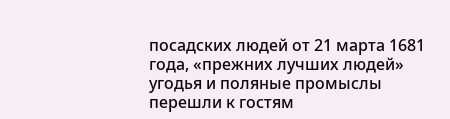посадских людей от 21 марта 1681 года, «прежних лучших людей» угодья и поляные промыслы перешли к гостям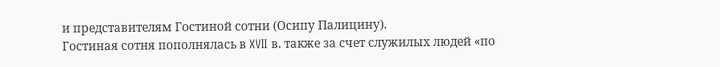и представителям Гостиной сотни (Осипу Палицину).
Гостиная сотня пополнялась в XVII в. также за счет служилых людей «по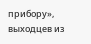прибору», выходцев из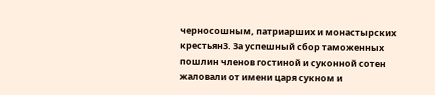черносошным, патриарших и монастырских крестьян3. За успешный сбор таможенных пошлин членов гостиной и суконной сотен жаловали от имени царя сукном и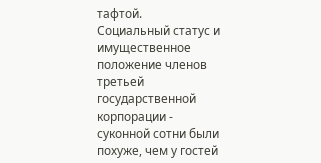тафтой.
Социальный статус и имущественное положение членов третьей государственной корпорации - суконной сотни были похуже, чем у гостей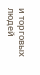и торговых людей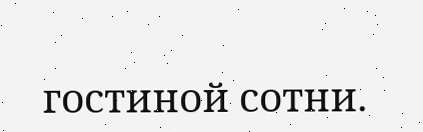гостиной сотни.